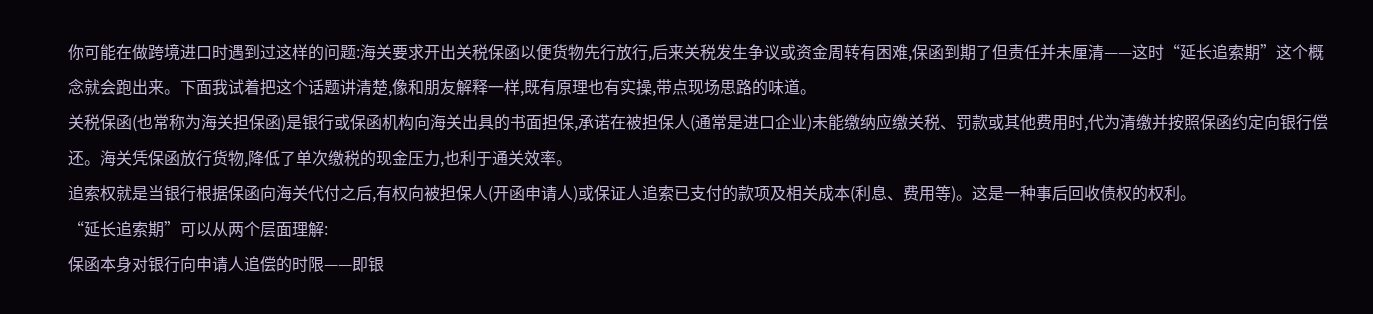你可能在做跨境进口时遇到过这样的问题:海关要求开出关税保函以便货物先行放行,后来关税发生争议或资金周转有困难,保函到期了但责任并未厘清——这时“延长追索期”这个概念就会跑出来。下面我试着把这个话题讲清楚,像和朋友解释一样,既有原理也有实操,带点现场思路的味道。
关税保函(也常称为海关担保函)是银行或保函机构向海关出具的书面担保,承诺在被担保人(通常是进口企业)未能缴纳应缴关税、罚款或其他费用时,代为清缴并按照保函约定向银行偿还。海关凭保函放行货物,降低了单次缴税的现金压力,也利于通关效率。
追索权就是当银行根据保函向海关代付之后,有权向被担保人(开函申请人)或保证人追索已支付的款项及相关成本(利息、费用等)。这是一种事后回收债权的权利。
“延长追索期”可以从两个层面理解:
保函本身对银行向申请人追偿的时限——即银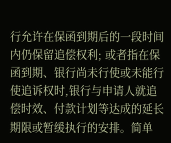行允许在保函到期后的一段时间内仍保留追偿权利; 或者指在保函到期、银行尚未行使或未能行使追诉权时,银行与申请人就追偿时效、付款计划等达成的延长期限或暂缓执行的安排。简单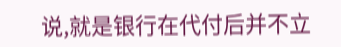说,就是银行在代付后并不立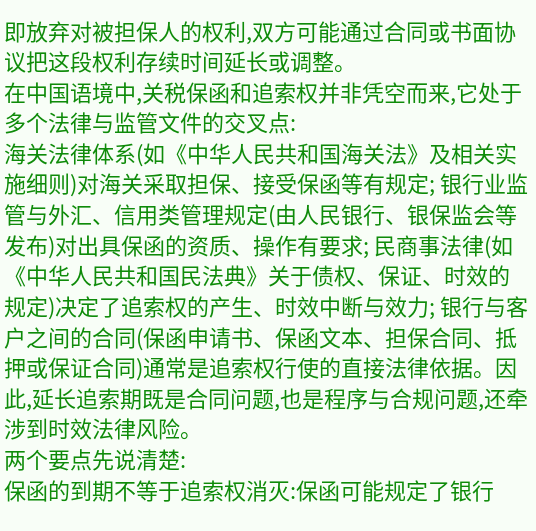即放弃对被担保人的权利,双方可能通过合同或书面协议把这段权利存续时间延长或调整。
在中国语境中,关税保函和追索权并非凭空而来,它处于多个法律与监管文件的交叉点:
海关法律体系(如《中华人民共和国海关法》及相关实施细则)对海关采取担保、接受保函等有规定; 银行业监管与外汇、信用类管理规定(由人民银行、银保监会等发布)对出具保函的资质、操作有要求; 民商事法律(如《中华人民共和国民法典》关于债权、保证、时效的规定)决定了追索权的产生、时效中断与效力; 银行与客户之间的合同(保函申请书、保函文本、担保合同、抵押或保证合同)通常是追索权行使的直接法律依据。因此,延长追索期既是合同问题,也是程序与合规问题,还牵涉到时效法律风险。
两个要点先说清楚:
保函的到期不等于追索权消灭:保函可能规定了银行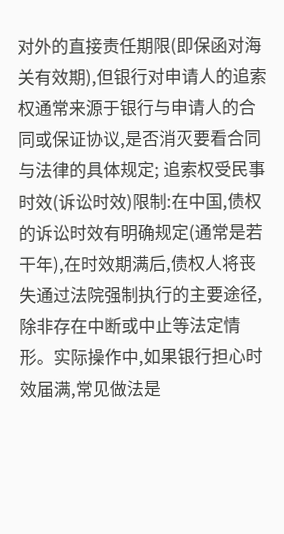对外的直接责任期限(即保函对海关有效期),但银行对申请人的追索权通常来源于银行与申请人的合同或保证协议,是否消灭要看合同与法律的具体规定; 追索权受民事时效(诉讼时效)限制:在中国,债权的诉讼时效有明确规定(通常是若干年),在时效期满后,债权人将丧失通过法院强制执行的主要途径,除非存在中断或中止等法定情形。实际操作中,如果银行担心时效届满,常见做法是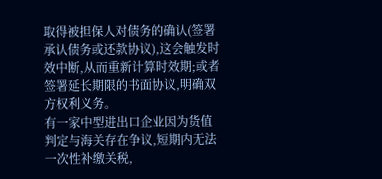取得被担保人对债务的确认(签署承认债务或还款协议),这会触发时效中断,从而重新计算时效期;或者签署延长期限的书面协议,明确双方权利义务。
有一家中型进出口企业因为货值判定与海关存在争议,短期内无法一次性补缴关税,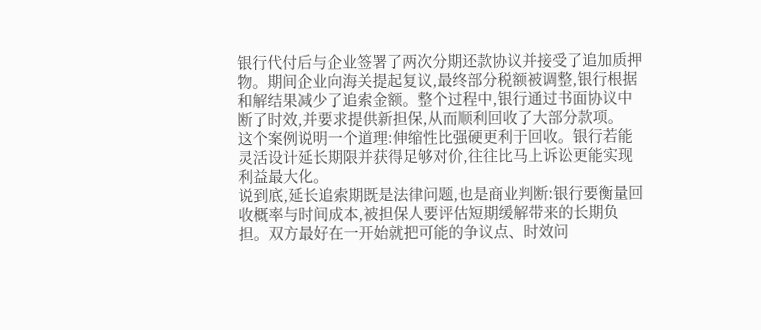银行代付后与企业签署了两次分期还款协议并接受了追加质押物。期间企业向海关提起复议,最终部分税额被调整,银行根据和解结果减少了追索金额。整个过程中,银行通过书面协议中断了时效,并要求提供新担保,从而顺利回收了大部分款项。
这个案例说明一个道理:伸缩性比强硬更利于回收。银行若能灵活设计延长期限并获得足够对价,往往比马上诉讼更能实现利益最大化。
说到底,延长追索期既是法律问题,也是商业判断:银行要衡量回收概率与时间成本,被担保人要评估短期缓解带来的长期负担。双方最好在一开始就把可能的争议点、时效问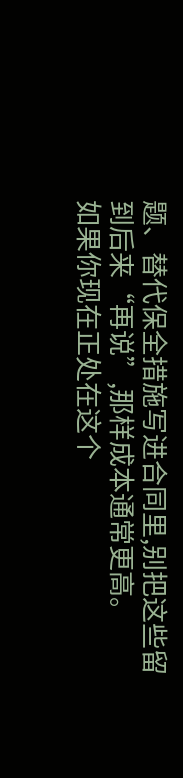题、替代保全措施写进合同里,别把这些留到后来“再说”,那样成本通常更高。
如果你现在正处在这个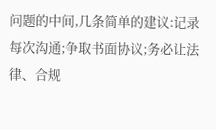问题的中间,几条简单的建议:记录每次沟通;争取书面协议;务必让法律、合规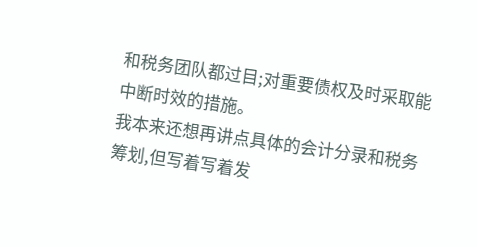和税务团队都过目;对重要债权及时采取能中断时效的措施。
我本来还想再讲点具体的会计分录和税务筹划,但写着写着发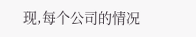现,每个公司的情况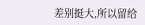差别挺大,所以留给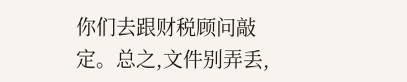你们去跟财税顾问敲定。总之,文件别弄丢,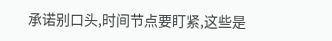承诺别口头,时间节点要盯紧,这些是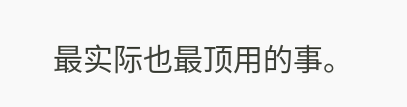最实际也最顶用的事。